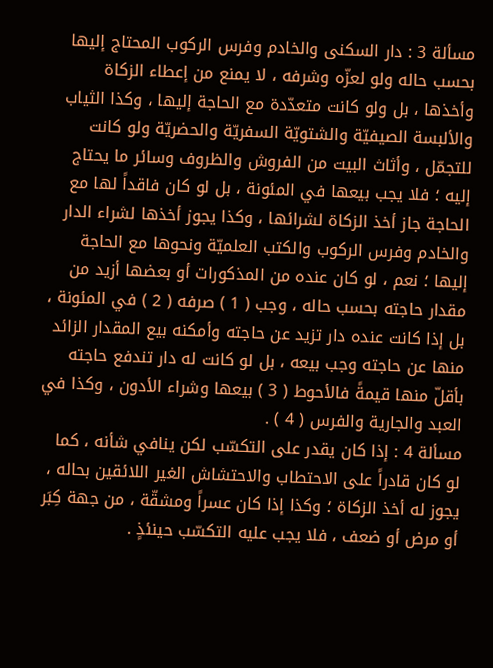مسألة 3 : دار السكنى والخادم وفرس الركوب المحتاج إليها بحسب حاله ولو لعزّه وشرفه ، لا يمنع من إعطاء الزكاة وأخذها ، بل ولو كانت متعدّدة مع الحاجة إليها ، وكذا الثياب والألبسة الصيفيّة والشتويّة السفريّة والحضريّة ولو كانت للتجمّل ، وأثاث البيت من الفروش والظروف وسائر ما يحتاج إليه ؛ فلا يجب بيعها في المئونة ، بل لو كان فاقداً لها مع الحاجة جاز أخذ الزكاة لشرائها ، وكذا يجوز أخذها لشراء الدار والخادم وفرس الركوب والكتب العلميّة ونحوها مع الحاجة إليها ؛ نعم ، لو كان عنده من المذكورات أو بعضها أزيد من مقدار حاجته بحسب حاله ، وجب ( 1 ) صرفه ( 2 ) في المئونة ، بل إذا كانت عنده دار تزيد عن حاجته وأمكنه بيع المقدار الزائد منها عن حاجته وجب بيعه ، بل لو كانت له دار تندفع حاجته بأقلّ منها قيمةً فالأحوط ( 3 ) بيعها وشراء الأدون ، وكذا في العبد والجارية والفرس ( 4 ) .
مسألة 4 : إذا كان يقدر على التكسّب لكن ينافي شأنه ، كما لو كان قادراً على الاحتطاب والاحتشاش الغير اللائقين بحاله ، يجوز له أخذ الزكاة ؛ وكذا إذا كان عسراً ومشقّة ، من جهة كِبَر أو مرض أو ضعف ، فلا يجب عليه التكسّب حينئذٍ .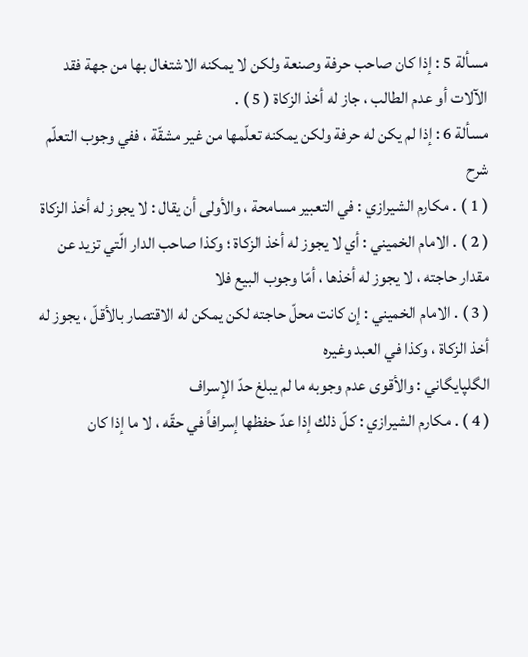مسألة 5 : إذا كان صاحب حرفة وصنعة ولكن لا يمكنه الاشتغال بها من جهة فقد الآلات أو عدم الطالب ، جاز له أخذ الزكاة ( 5 ) .
مسألة 6 : إذا لم يكن له حرفة ولكن يمكنه تعلّمها من غير مشقّة ، ففي وجوب التعلّم
شرح
( 1 ) . مكارم الشيرازي : في التعبير مسامحة ، والأولى أن يقال : لا يجوز له أخذ الزكاة
( 2 ) . الامام الخميني : أي لا يجوز له أخذ الزكاة ؛ وكذا صاحب الدار الّتي تزيد عن مقدار حاجته ، لا يجوز له أخذها ، أمّا وجوب البيع فلا
( 3 ) . الامام الخميني : إن كانت محلّ حاجته لكن يمكن له الاقتصار بالأقلّ ، يجوز له أخذ الزكاة ، وكذا في العبد وغيره
الگلپايگاني : والأقوى عدم وجوبه ما لم يبلغ حدّ الإسراف
( 4 ) . مكارم الشيرازي : كلّ ذلك إذا عدّ حفظها إسرافاً في حقّه ، لا ما إذا كان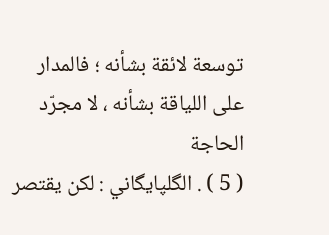توسعة لائقة بشأنه ؛ فالمدار على اللياقة بشأنه ، لا مجرّد الحاجة
( 5 ) . الگلپايگاني : لكن يقتصر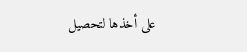على أخذها لتحصيل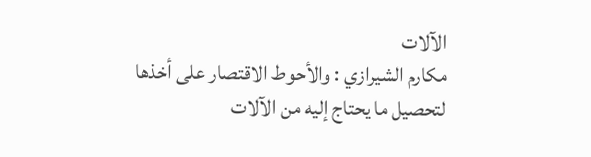الآلات
مكارم الشيرازي : والأحوط الاقتصار على أخذها لتحصيل ما يحتاج إليه من الآلات